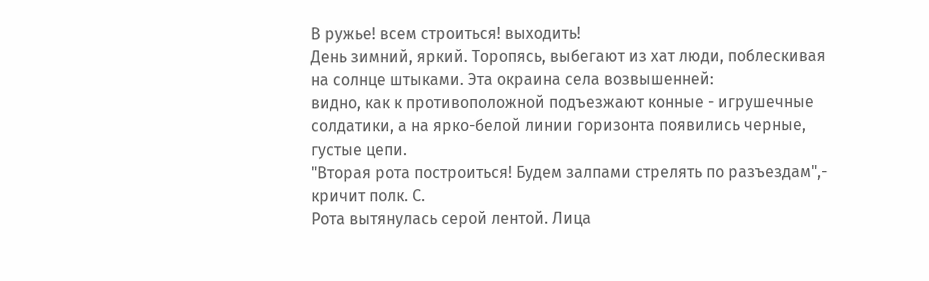В ружье! всем строиться! выходить!
День зимний, яркий. Торопясь, выбегают из хат люди, поблескивая на солнце штыками. Эта окраина села возвышенней:
видно, как к противоположной подъезжают конные - игрушечные солдатики, а на ярко-белой линии горизонта появились черные, густые цепи.
"Вторая рота построиться! Будем залпами стрелять по разъездам",- кричит полк. С.
Рота вытянулась серой лентой. Лица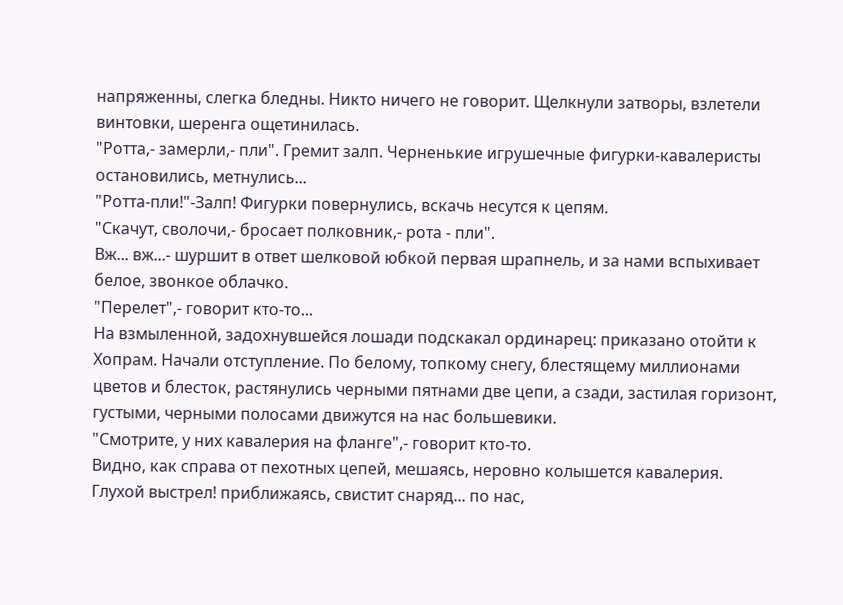напряженны, слегка бледны. Никто ничего не говорит. Щелкнули затворы, взлетели винтовки, шеренга ощетинилась.
"Ротта,- замерли,- пли". Гремит залп. Черненькие игрушечные фигурки-кавалеристы остановились, метнулись...
"Ротта-пли!"-Залп! Фигурки повернулись, вскачь несутся к цепям.
"Скачут, сволочи,- бросает полковник,- рота - пли".
Вж... вж...- шуршит в ответ шелковой юбкой первая шрапнель, и за нами вспыхивает белое, звонкое облачко.
"Перелет",- говорит кто-то...
На взмыленной, задохнувшейся лошади подскакал ординарец: приказано отойти к Хопрам. Начали отступление. По белому, топкому снегу, блестящему миллионами цветов и блесток, растянулись черными пятнами две цепи, а сзади, застилая горизонт, густыми, черными полосами движутся на нас большевики.
"Смотрите, у них кавалерия на фланге",- говорит кто-то.
Видно, как справа от пехотных цепей, мешаясь, неровно колышется кавалерия.
Глухой выстрел! приближаясь, свистит снаряд... по нас,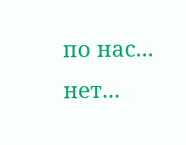по нас... нет...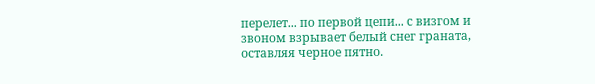перелет... по первой цепи... с визгом и звоном взрывает белый снег граната, оставляя черное пятно.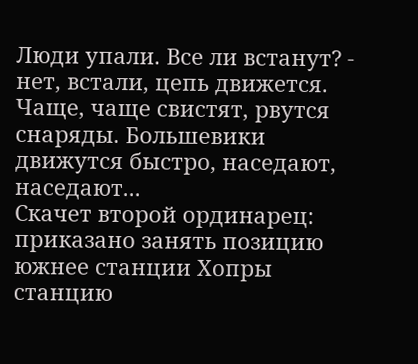Люди упали. Все ли встанут? - нет, встали, цепь движется.
Чаще, чаще свистят, рвутся снаряды. Большевики движутся быстро, наседают, наседают...
Скачет второй ординарец: приказано занять позицию южнее станции Хопры станцию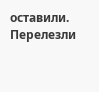оставили.
Перелезли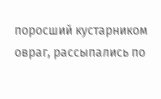поросший кустарником овраг, рассыпались по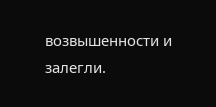возвышенности и залегли.